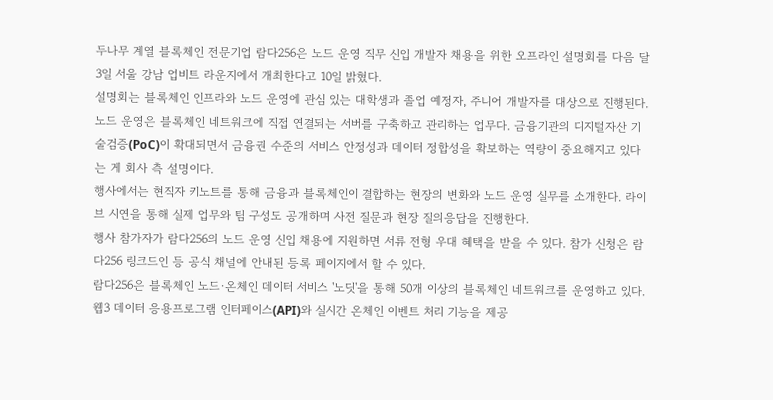두나무 계열 블록체인 전문기업 람다256은 노드 운영 직무 신입 개발자 채용을 위한 오프라인 설명회를 다음 달 3일 서울 강남 업비트 라운지에서 개최한다고 10일 밝혔다.
설명회는 블록체인 인프라와 노드 운영에 관심 있는 대학생과 졸업 예정자, 주니어 개발자를 대상으로 진행된다.
노드 운영은 블록체인 네트워크에 직접 연결되는 서버를 구축하고 관리하는 업무다. 금융기관의 디지털자산 기술검증(PoC)이 확대되면서 금융권 수준의 서비스 안정성과 데이터 정합성을 확보하는 역량이 중요해지고 있다는 게 회사 측 설명이다.
행사에서는 현직자 키노트를 통해 금융과 블록체인이 결합하는 현장의 변화와 노드 운영 실무를 소개한다. 라이브 시연을 통해 실제 업무와 팀 구성도 공개하며 사전 질문과 현장 질의응답을 진행한다.
행사 참가자가 람다256의 노드 운영 신입 채용에 지원하면 서류 전형 우대 혜택을 받을 수 있다. 참가 신청은 람다256 링크드인 등 공식 채널에 안내된 등록 페이지에서 할 수 있다.
람다256은 블록체인 노드·온체인 데이터 서비스 '노딧'을 통해 50개 이상의 블록체인 네트워크를 운영하고 있다. 웹3 데이터 응용프로그램 인터페이스(API)와 실시간 온체인 이벤트 처리 기능을 제공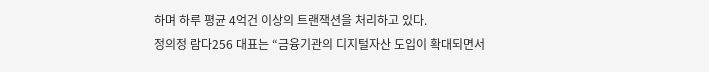하며 하루 평균 4억건 이상의 트랜잭션을 처리하고 있다.
정의정 람다256 대표는 “금융기관의 디지털자산 도입이 확대되면서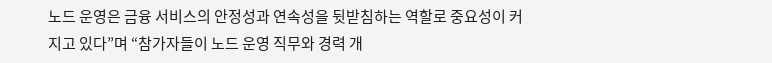노드 운영은 금융 서비스의 안정성과 연속성을 뒷받침하는 역할로 중요성이 커지고 있다”며 “참가자들이 노드 운영 직무와 경력 개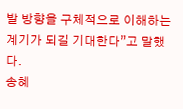발 방향을 구체적으로 이해하는 계기가 되길 기대한다”고 말했다.
송혜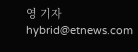영 기자 hybrid@etnews.com